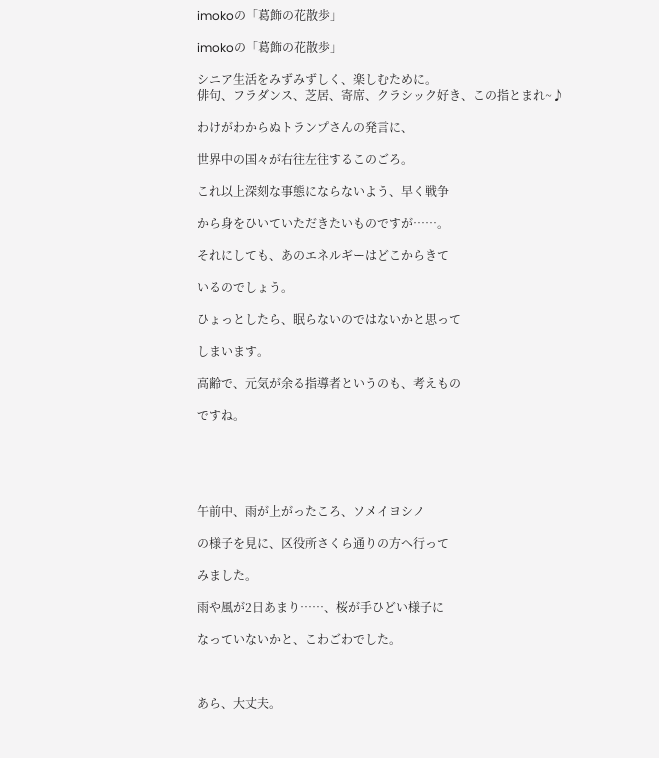imokoの「葛飾の花散歩」

imokoの「葛飾の花散歩」

シニア生活をみずみずしく、楽しむために。
俳句、フラダンス、芝居、寄席、クラシック好き、この指とまれ~♪

わけがわからぬトランプさんの発言に、

世界中の国々が右往左往するこのごろ。

これ以上深刻な事態にならないよう、早く戦争

から身をひいていただきたいものですが……。

それにしても、あのエネルギーはどこからきて

いるのでしょう。

ひょっとしたら、眠らないのではないかと思って

しまいます。

高齢で、元気が余る指導者というのも、考えもの

ですね。





午前中、雨が上がったころ、ソメイヨシノ

の様子を見に、区役所さくら通りの方へ行って

みました。

雨や風が2日あまり……、桜が手ひどい様子に

なっていないかと、こわごわでした。



あら、大丈夫。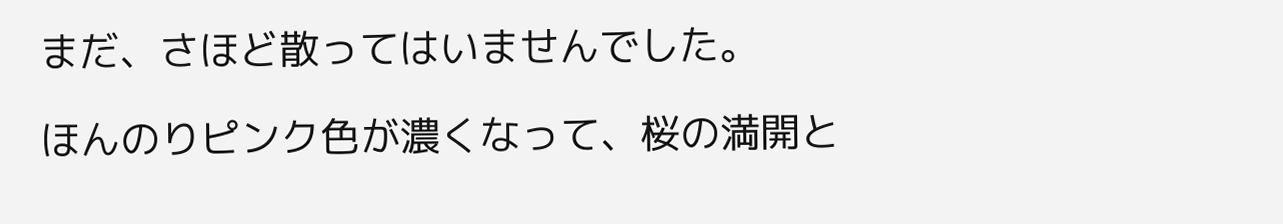まだ、さほど散ってはいませんでした。

ほんのりピンク色が濃くなって、桜の満開と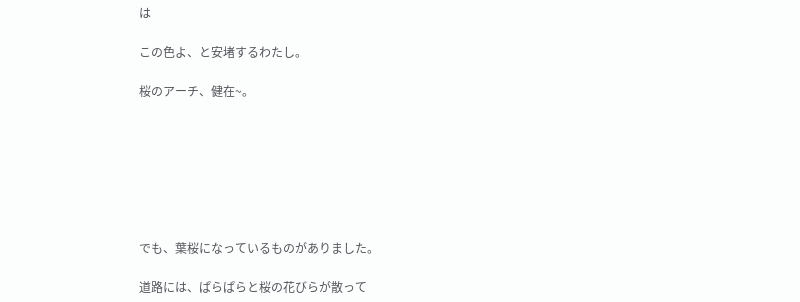は

この色よ、と安堵するわたし。

桜のアーチ、健在~。







でも、葉桜になっているものがありました。

道路には、ぱらぱらと桜の花びらが散って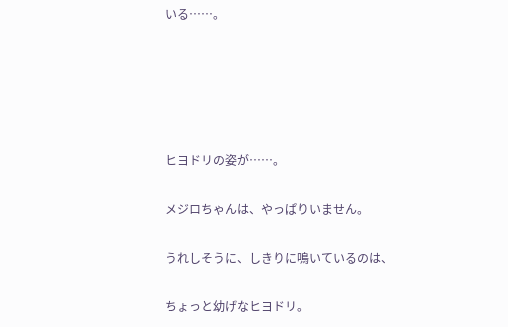いる……。





ヒヨドリの姿が……。

メジロちゃんは、やっぱりいません。

うれしそうに、しきりに鳴いているのは、

ちょっと幼げなヒヨドリ。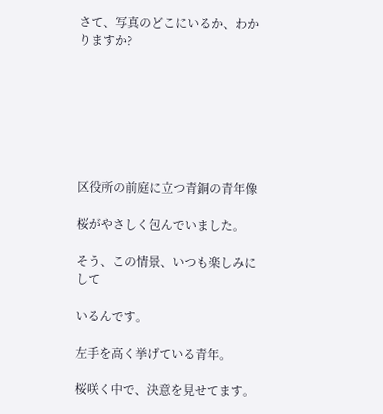さて、写真のどこにいるか、わかりますか?







区役所の前庭に立つ青銅の青年像

桜がやさしく包んでいました。

そう、この情景、いつも楽しみにして

いるんです。

左手を高く挙げている青年。

桜咲く中で、決意を見せてます。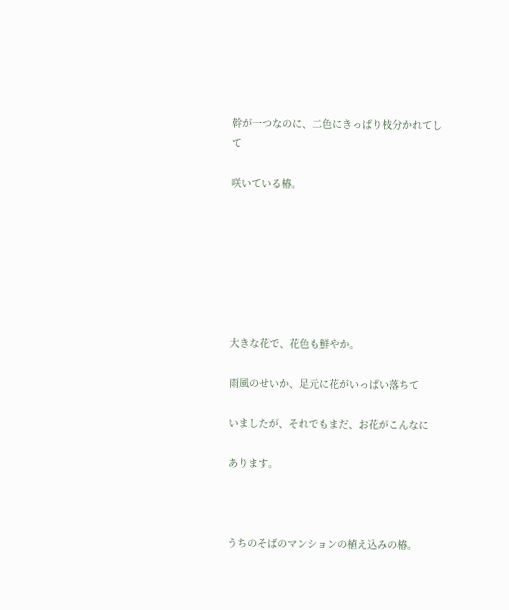幹が一つなのに、二色にきっぱり枝分かれてして

咲いている椿。







大きな花で、花色も鮮やか。

雨風のせいか、足元に花がいっぱい落ちて

いましたが、それでもまだ、お花がこんなに

あります。



うちのそばのマンションの植え込みの椿。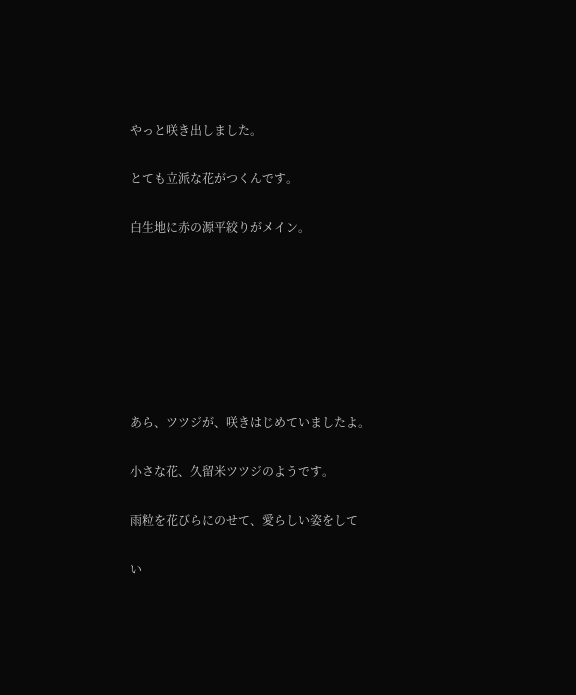やっと咲き出しました。

とても立派な花がつくんです。

白生地に赤の源平絞りがメイン。







あら、ツツジが、咲きはじめていましたよ。

小さな花、久留米ツツジのようです。

雨粒を花びらにのせて、愛らしい姿をして

い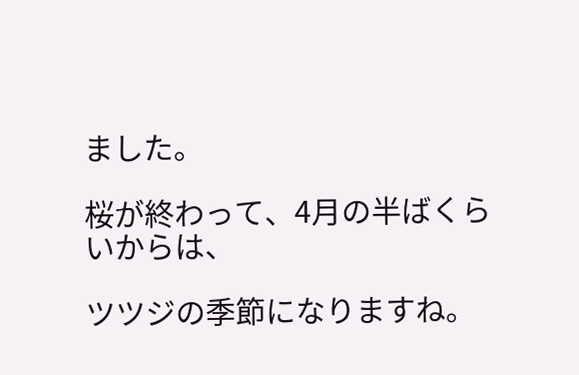ました。

桜が終わって、4月の半ばくらいからは、

ツツジの季節になりますね。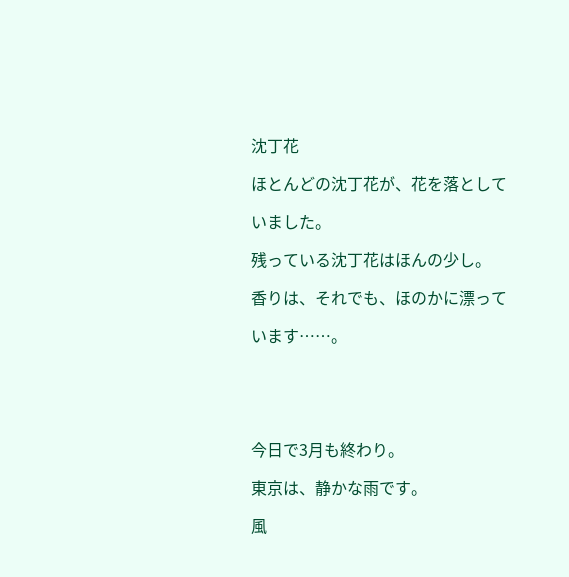沈丁花

ほとんどの沈丁花が、花を落として

いました。

残っている沈丁花はほんの少し。

香りは、それでも、ほのかに漂って

います……。





今日で3月も終わり。

東京は、静かな雨です。

風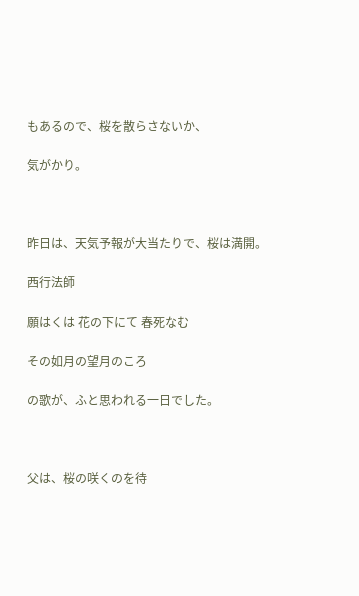もあるので、桜を散らさないか、

気がかり。



昨日は、天気予報が大当たりで、桜は満開。

西行法師

願はくは 花の下にて 春死なむ

その如月の望月のころ

の歌が、ふと思われる一日でした。



父は、桜の咲くのを待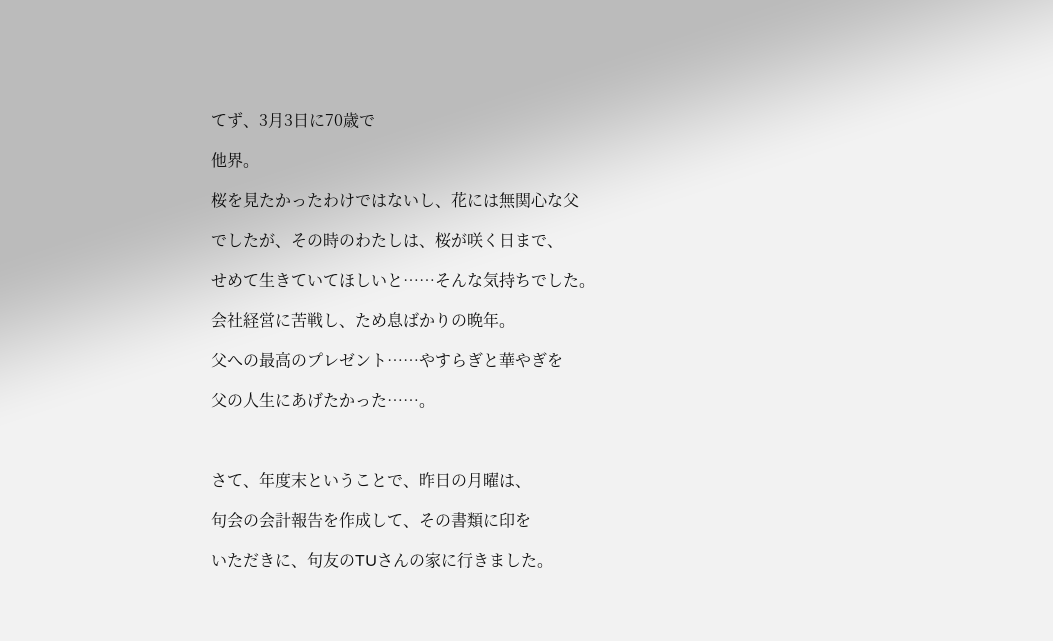てず、3月3日に70歳で

他界。

桜を見たかったわけではないし、花には無関心な父

でしたが、その時のわたしは、桜が咲く日まで、

せめて生きていてほしいと……そんな気持ちでした。

会社経営に苦戦し、ため息ばかりの晩年。

父への最高のプレゼント……やすらぎと華やぎを

父の人生にあげたかった……。



さて、年度末ということで、昨日の月曜は、

句会の会計報告を作成して、その書類に印を

いただきに、句友のTUさんの家に行きました。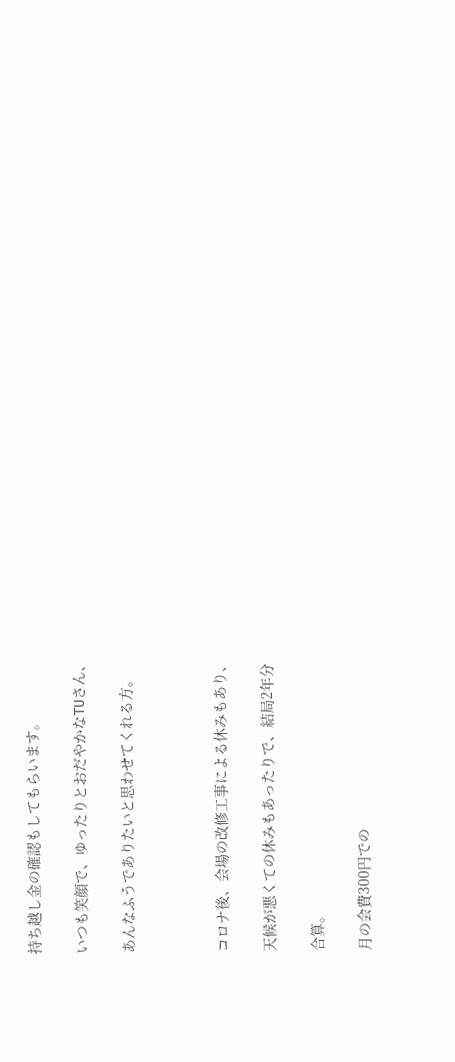持ち越し金の確認もしてもらいます。

いつも笑顔で、ゆったりとおだやかなTUさん、

あんなふうでありたいと思わせてくれる方。



コロナ後、会場の改修工事による休みもあり、

天候が悪くての休みもあったりで、結局2年分

合算。

月の会費300円での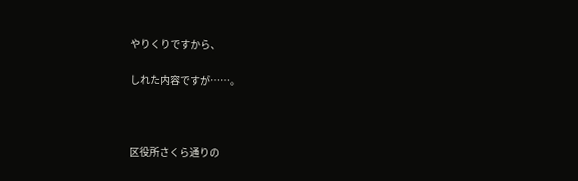やりくりですから、

しれた内容ですが……。



区役所さくら通りの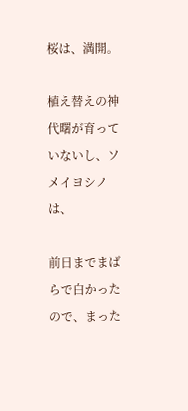桜は、満開。

植え替えの神代曙が育っていないし、ソメイヨシノは、

前日までまばらで白かったので、まった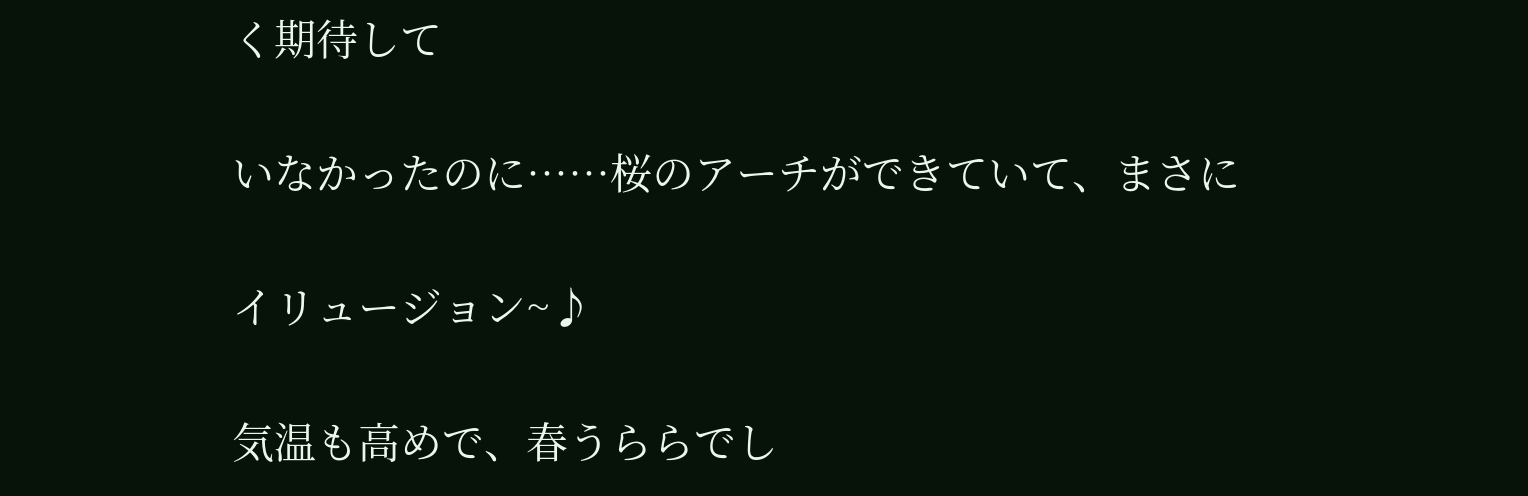く期待して

いなかったのに……桜のアーチができていて、まさに

イリュージョン~♪

気温も高めで、春うららでし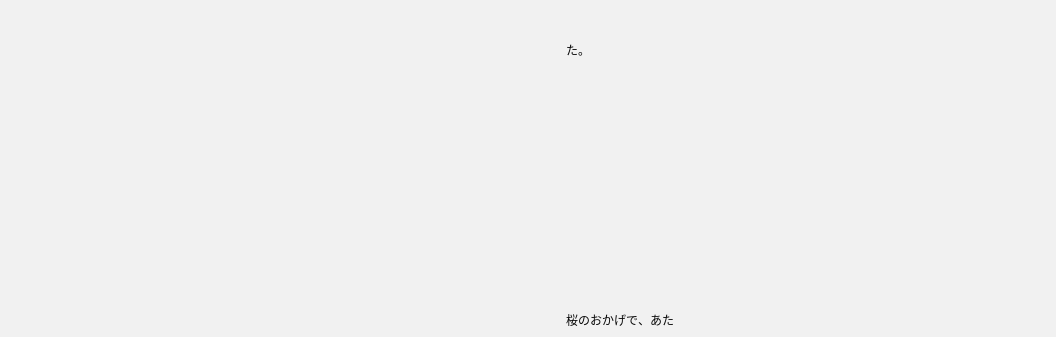た。

















桜のおかげで、あた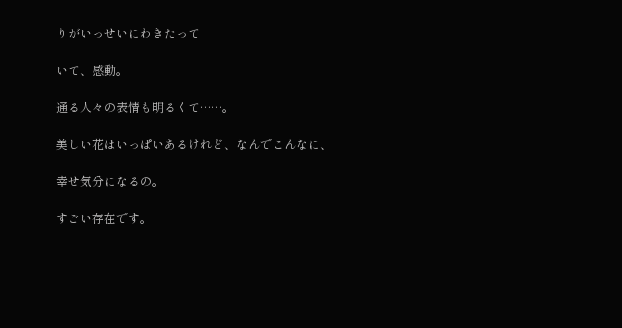りがいっせいにわきたって

いて、感動。

通る人々の表情も明るくて……。

美しい花はいっぱいあるけれど、なんでこんなに、

幸せ気分になるの。

すごい存在です。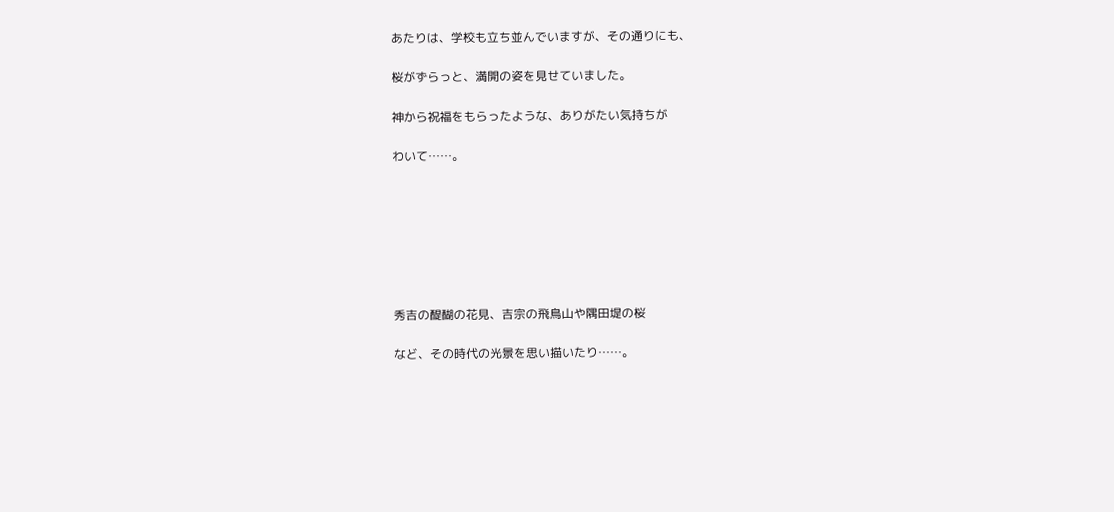あたりは、学校も立ち並んでいますが、その通りにも、

桜がずらっと、満開の姿を見せていました。

神から祝福をもらったような、ありがたい気持ちが

わいて……。







秀吉の醍醐の花見、吉宗の飛鳥山や隅田堤の桜

など、その時代の光景を思い描いたり……。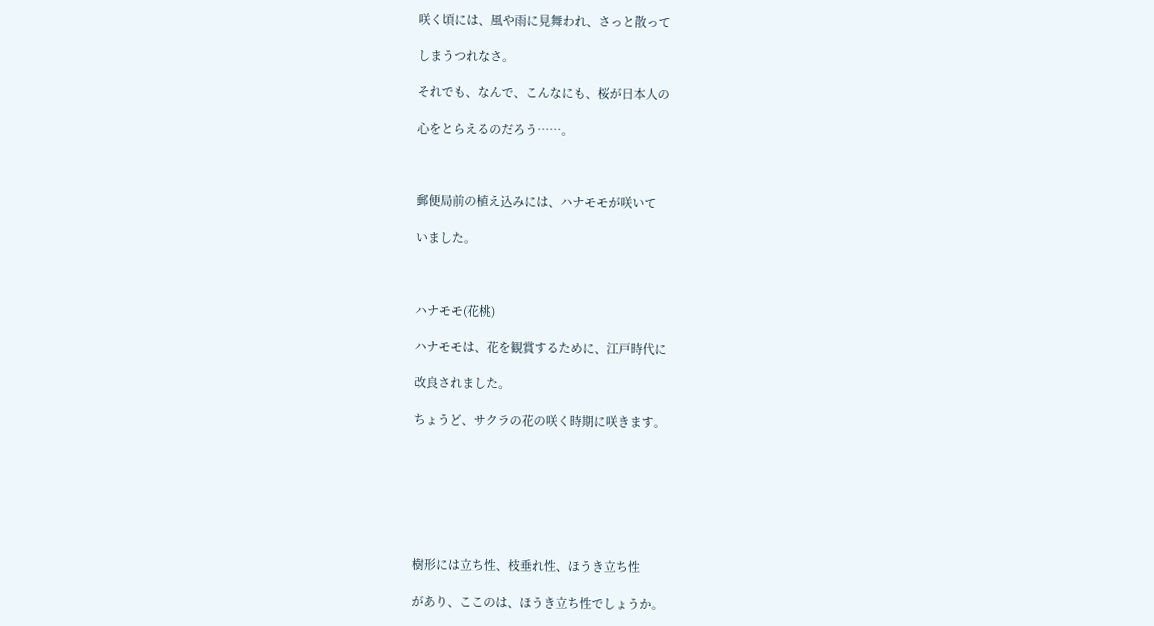咲く頃には、風や雨に見舞われ、さっと散って

しまうつれなさ。

それでも、なんで、こんなにも、桜が日本人の

心をとらえるのだろう……。



郵便局前の植え込みには、ハナモモが咲いて

いました。



ハナモモ(花桃)

ハナモモは、花を観賞するために、江戸時代に

改良されました。

ちょうど、サクラの花の咲く時期に咲きます。







樹形には立ち性、枝垂れ性、ほうき立ち性

があり、ここのは、ほうき立ち性でしょうか。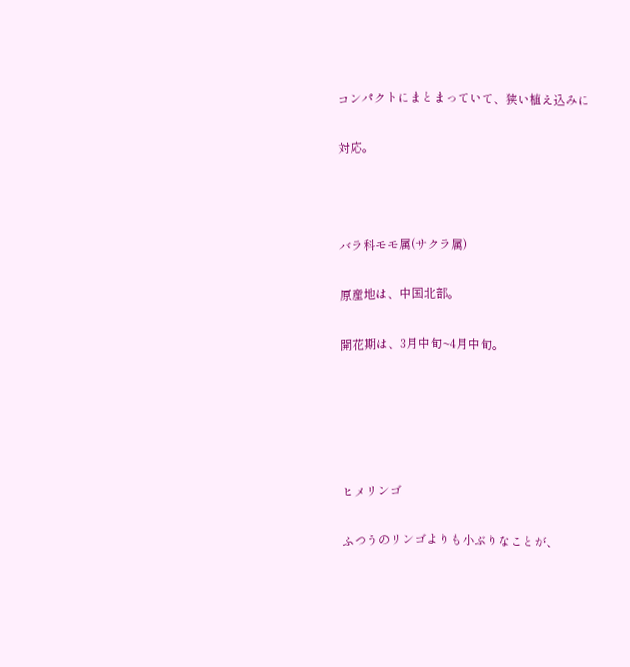コンパクトにまとまっていて、狭い植え込みに

対応。



バラ科モモ属(サクラ属)

原産地は、中国北部。

開花期は、3月中旬~4月中旬。





ヒメリンゴ

ふつうのリンゴよりも小ぶりなことが、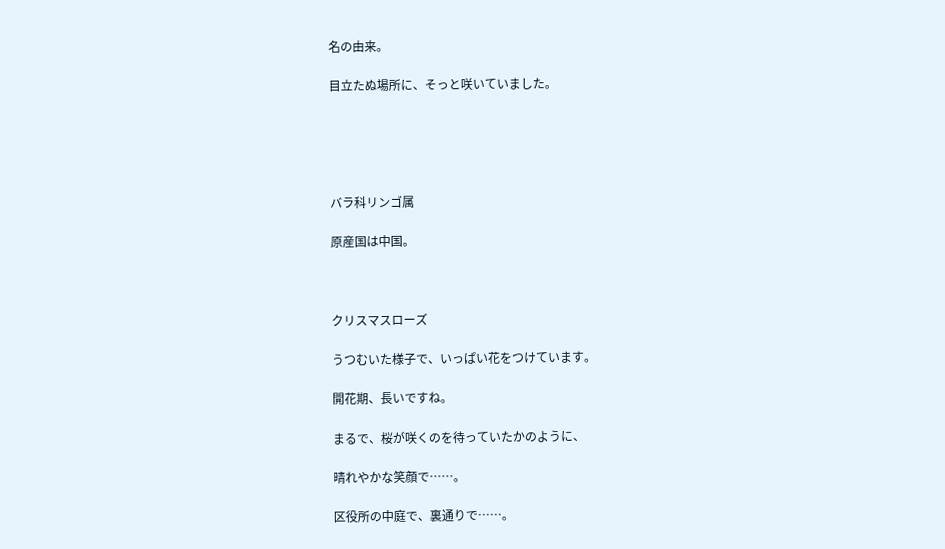名の由来。

目立たぬ場所に、そっと咲いていました。





バラ科リンゴ属

原産国は中国。



クリスマスローズ

うつむいた様子で、いっぱい花をつけています。

開花期、長いですね。

まるで、桜が咲くのを待っていたかのように、

晴れやかな笑顔で……。

区役所の中庭で、裏通りで……。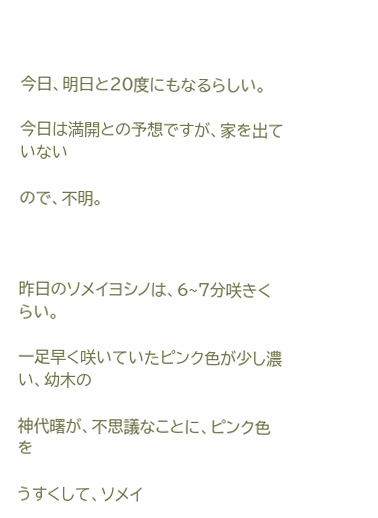今日、明日と20度にもなるらしい。

今日は満開との予想ですが、家を出ていない

ので、不明。



昨日のソメイヨシノは、6~7分咲きくらい。

一足早く咲いていたピンク色が少し濃い、幼木の

神代曙が、不思議なことに、ピンク色を

うすくして、ソメイ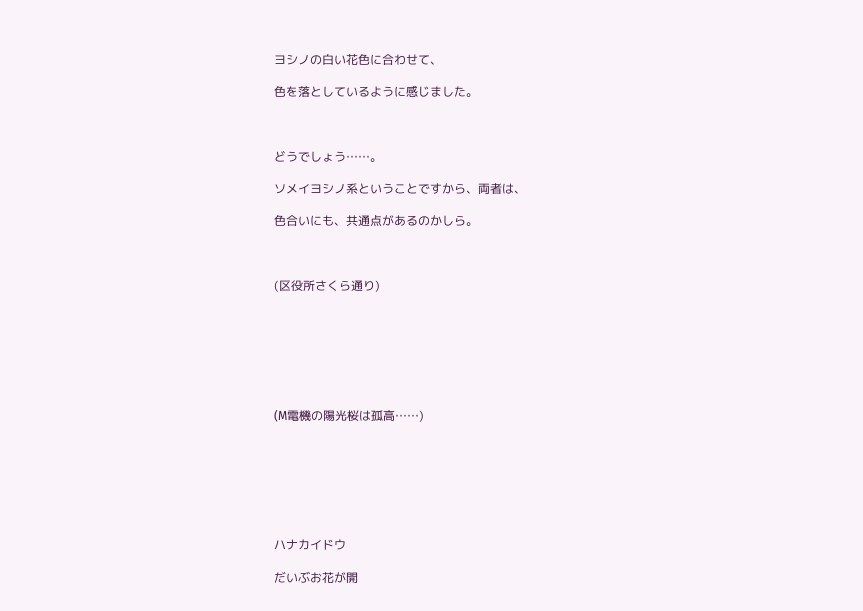ヨシノの白い花色に合わせて、

色を落としているように感じました。



どうでしょう……。

ソメイヨシノ系ということですから、両者は、

色合いにも、共通点があるのかしら。



(区役所さくら通り)







(M電機の陽光桜は孤高……)







ハナカイドウ

だいぶお花が開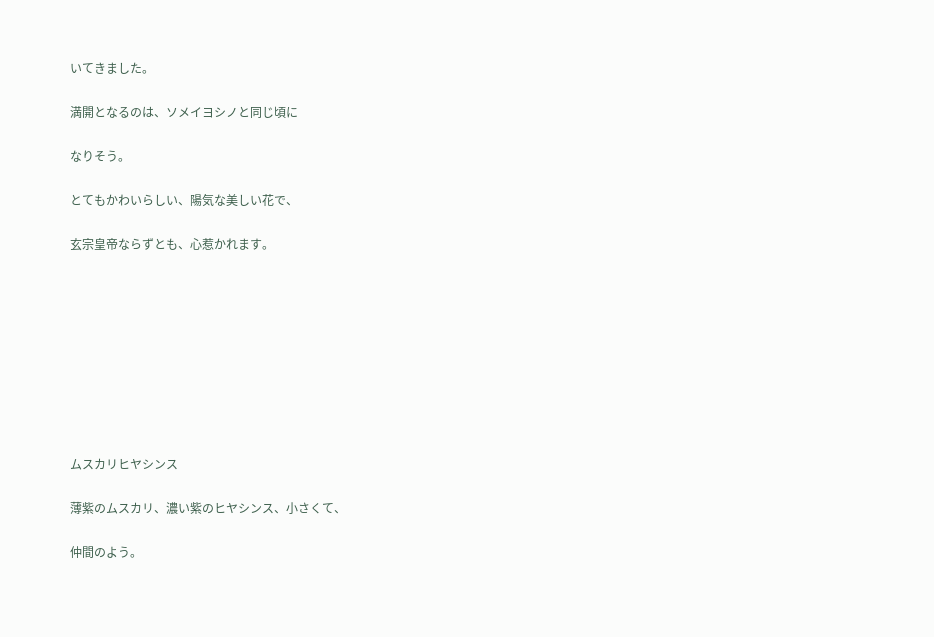いてきました。

満開となるのは、ソメイヨシノと同じ頃に

なりそう。

とてもかわいらしい、陽気な美しい花で、

玄宗皇帝ならずとも、心惹かれます。









ムスカリヒヤシンス

薄紫のムスカリ、濃い紫のヒヤシンス、小さくて、

仲間のよう。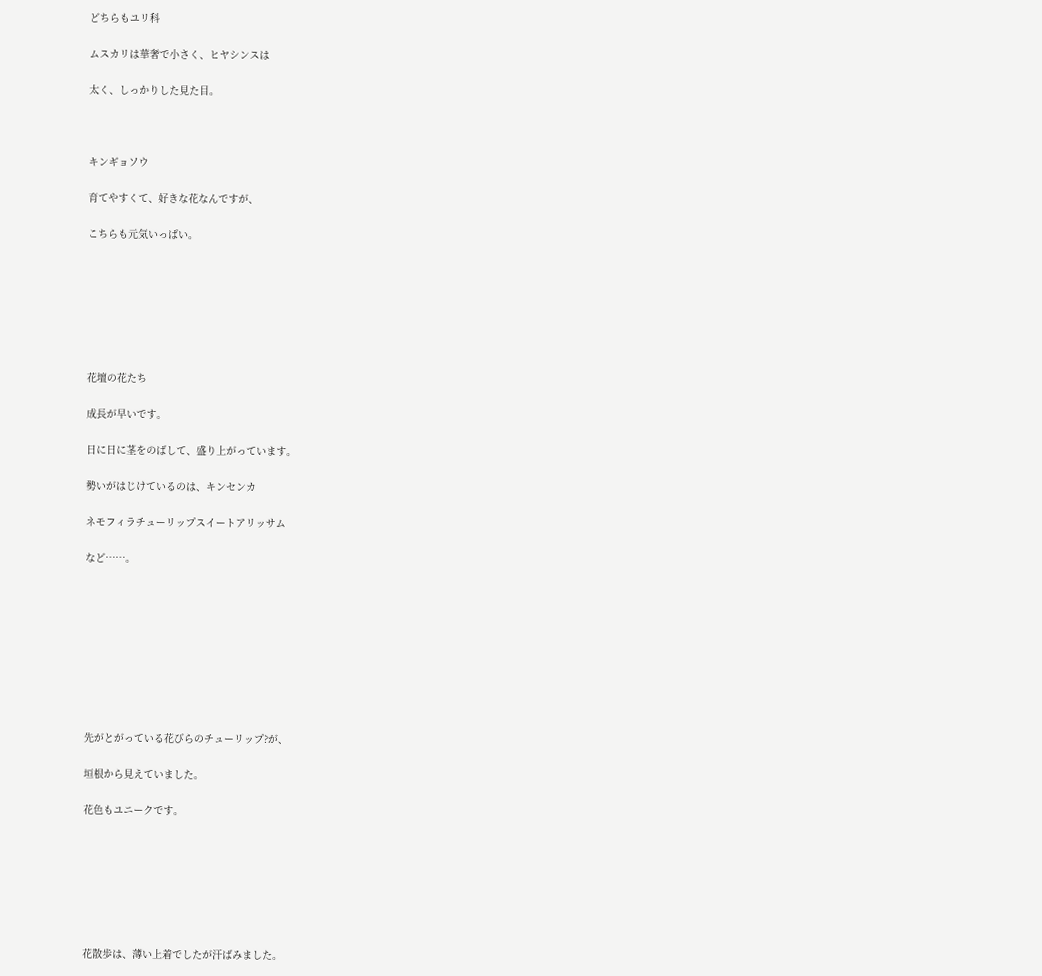どちらもユリ科

ムスカリは華奢で小さく、ヒヤシンスは

太く、しっかりした見た目。



キンギョソウ

育てやすくて、好きな花なんですが、

こちらも元気いっぱい。







花壇の花たち

成長が早いです。

日に日に茎をのばして、盛り上がっています。

勢いがはじけているのは、キンセンカ

ネモフィラチューリップスイートアリッサム

など……。









先がとがっている花びらのチューリップ?が、

垣根から見えていました。

花色もユニークです。







花散歩は、薄い上着でしたが汗ばみました。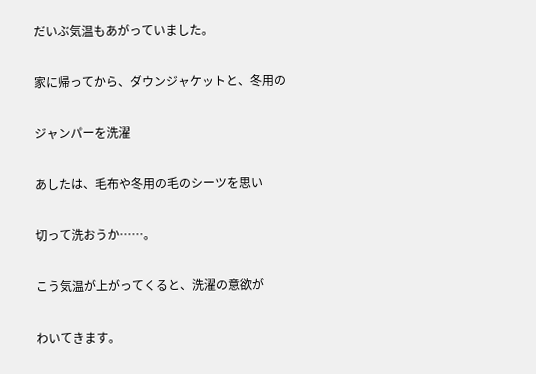だいぶ気温もあがっていました。

家に帰ってから、ダウンジャケットと、冬用の

ジャンパーを洗濯

あしたは、毛布や冬用の毛のシーツを思い

切って洗おうか……。

こう気温が上がってくると、洗濯の意欲が

わいてきます。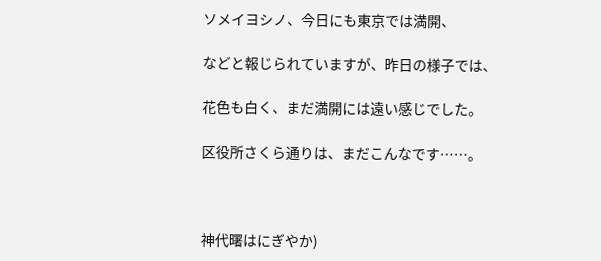ソメイヨシノ、今日にも東京では満開、

などと報じられていますが、昨日の様子では、

花色も白く、まだ満開には遠い感じでした。

区役所さくら通りは、まだこんなです……。



神代曙はにぎやか)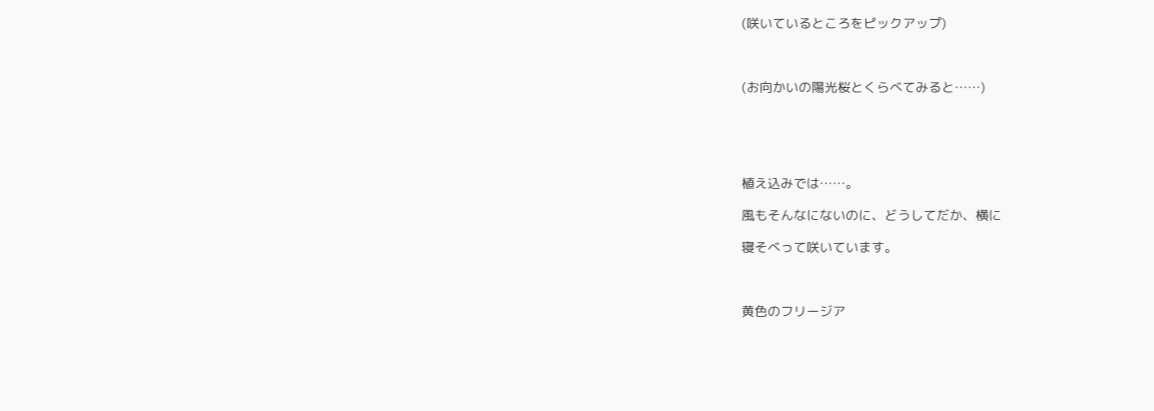(咲いているところをピックアップ)



(お向かいの陽光桜とくらべてみると……)





植え込みでは……。

風もそんなにないのに、どうしてだか、横に

寝そべって咲いています。



黄色のフリージア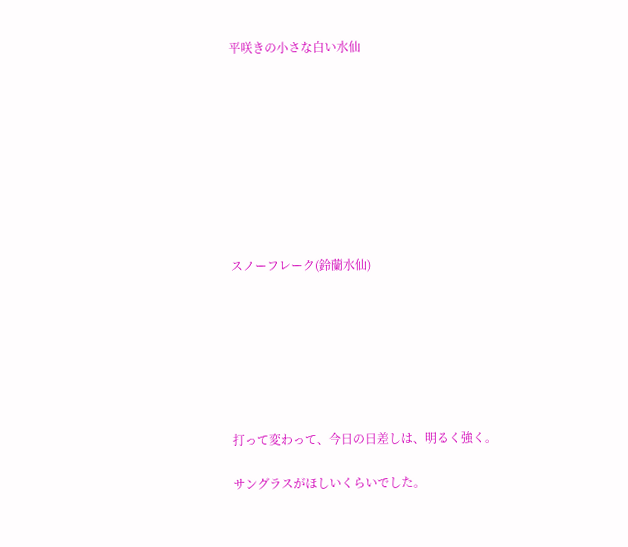平咲きの小さな白い水仙









スノーフレーク(鈴蘭水仙)







打って変わって、今日の日差しは、明るく強く。

サングラスがほしいくらいでした。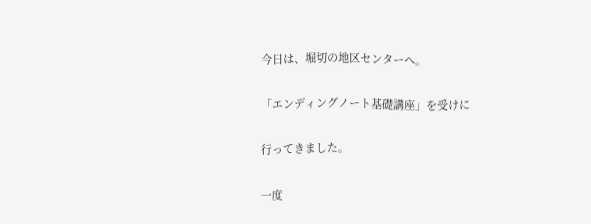今日は、堀切の地区センターへ。

「エンディングノート基礎講座」を受けに

行ってきました。

一度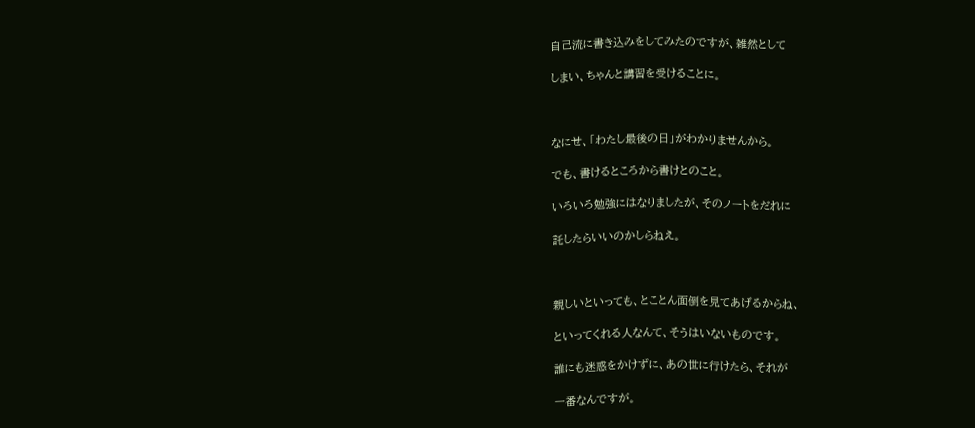自己流に書き込みをしてみたのですが、雑然として

しまい、ちゃんと講習を受けることに。



なにせ、「わたし最後の日」がわかりませんから。

でも、書けるところから書けとのこと。

いろいろ勉強にはなりましたが、そのノートをだれに

託したらいいのかしらねえ。



親しいといっても、とことん面倒を見てあげるからね、

といってくれる人なんて、そうはいないものです。

誰にも迷惑をかけずに、あの世に行けたら、それが

一番なんですが。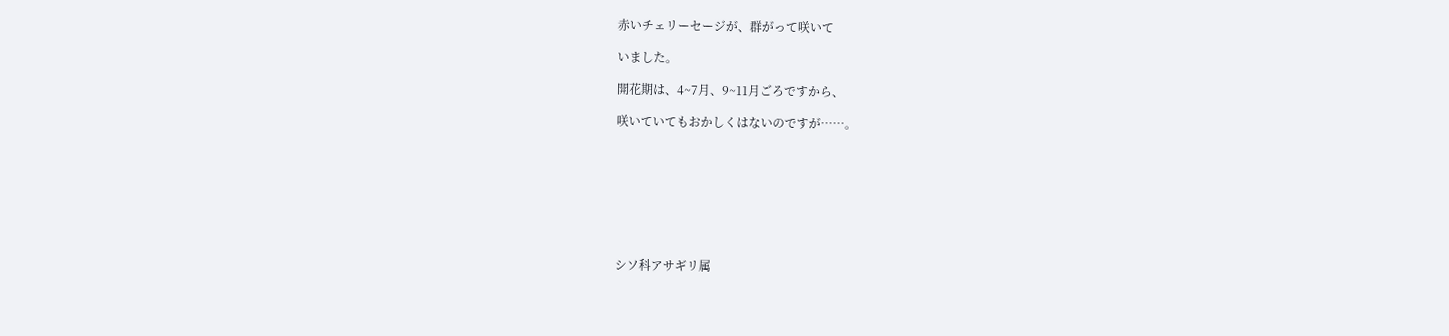赤いチェリーセージが、群がって咲いて

いました。

開花期は、4~7月、9~11月ごろですから、

咲いていてもおかしくはないのですが……。








シソ科アサギリ属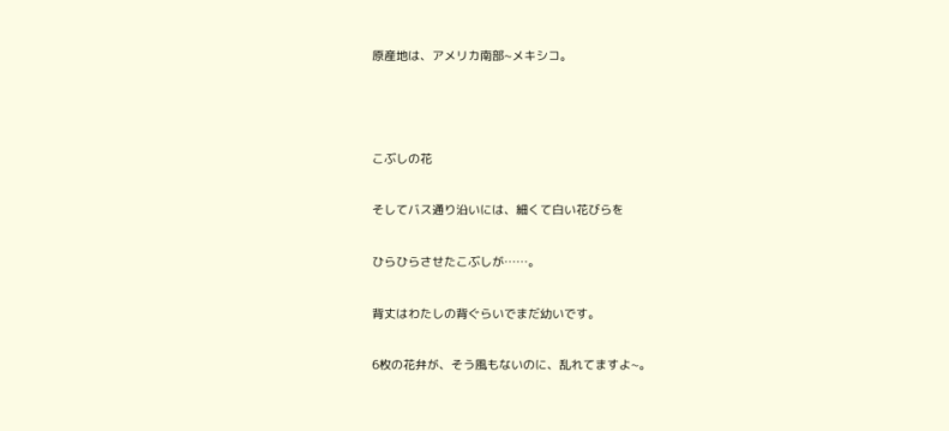原産地は、アメリカ南部~メキシコ。



こぶしの花

そしてバス通り沿いには、細くて白い花びらを

ひらひらさせたこぶしが……。

背丈はわたしの背ぐらいでまだ幼いです。

6枚の花弁が、そう風もないのに、乱れてますよ~。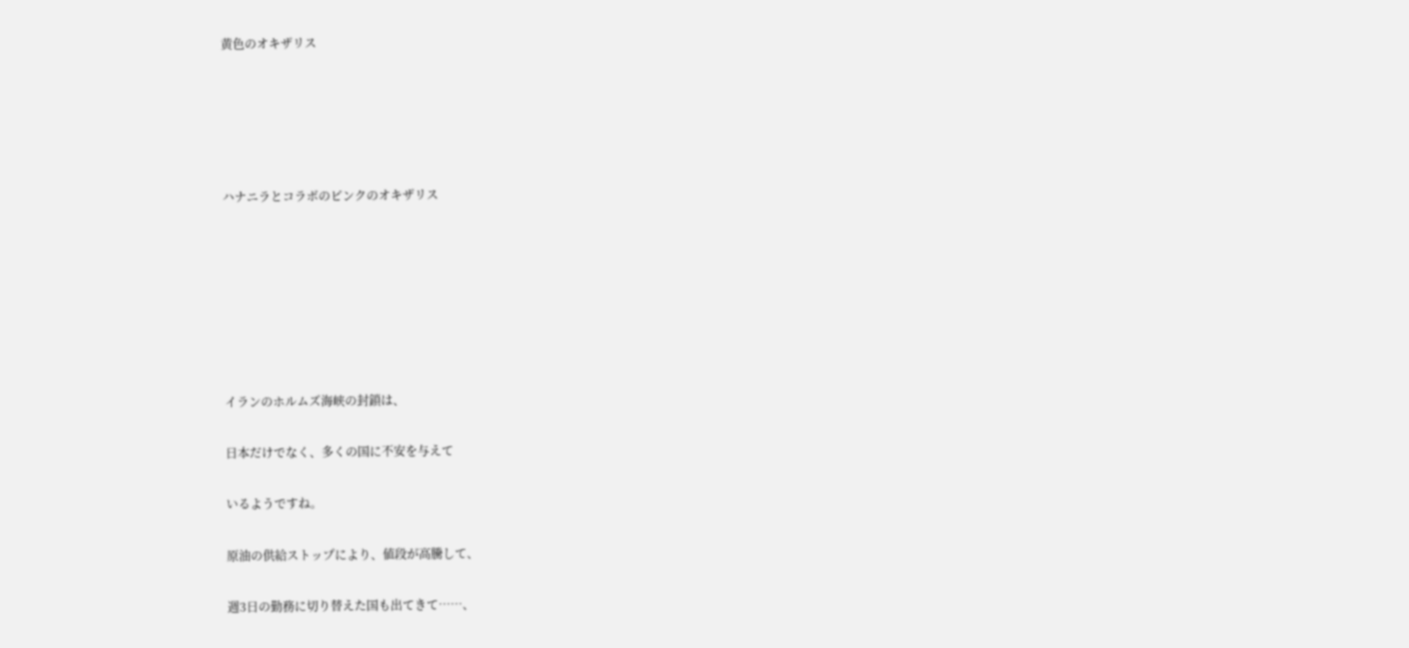黄色のオキザリス





ハナニラとコラボのピンクのオキザリス







イランのホルムズ海峡の封鎖は、

日本だけでなく、多くの国に不安を与えて

いるようですね。

原油の供給ストップにより、値段が高騰して、

週3日の勤務に切り替えた国も出てきて……、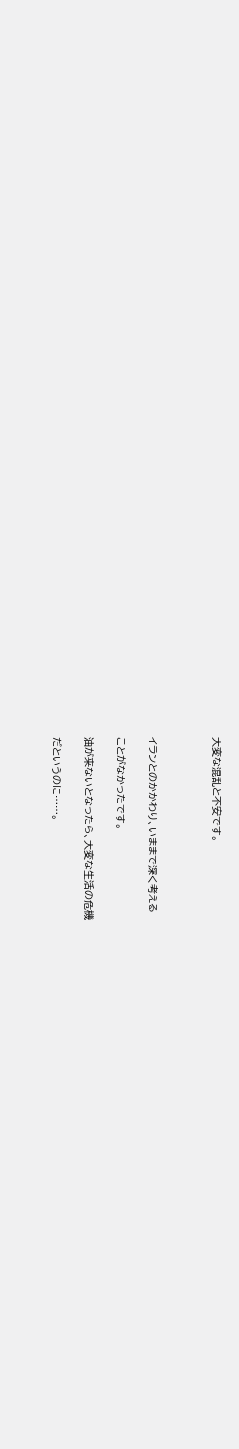大変な混乱と不安です。



イランとのかかわり、いままで深く考える

ことがなかったです。

油が来ないとなったら、大変な生活の危機

だというのに……。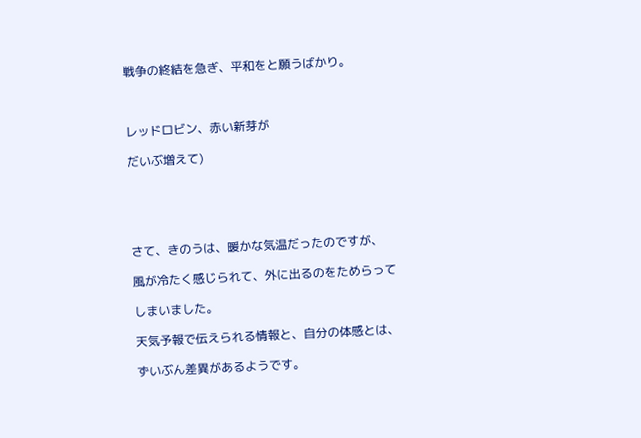戦争の終結を急ぎ、平和をと願うばかり。



レッドロビン、赤い新芽が

だいぶ増えて)





さて、きのうは、暖かな気温だったのですが、

風が冷たく感じられて、外に出るのをためらって

しまいました。

天気予報で伝えられる情報と、自分の体感とは、

ずいぶん差異があるようです。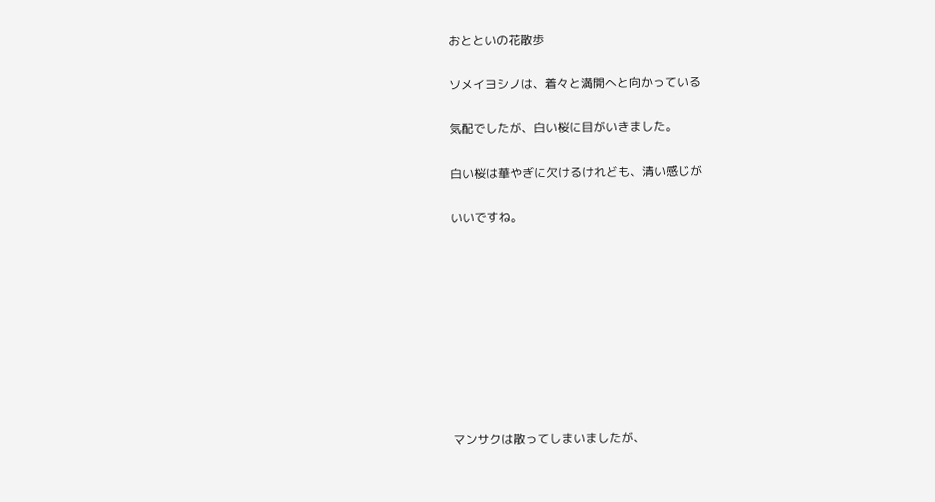おとといの花散歩

ソメイヨシノは、着々と満開へと向かっている

気配でしたが、白い桜に目がいきました。

白い桜は華やぎに欠けるけれども、清い感じが

いいですね。









マンサクは散ってしまいましたが、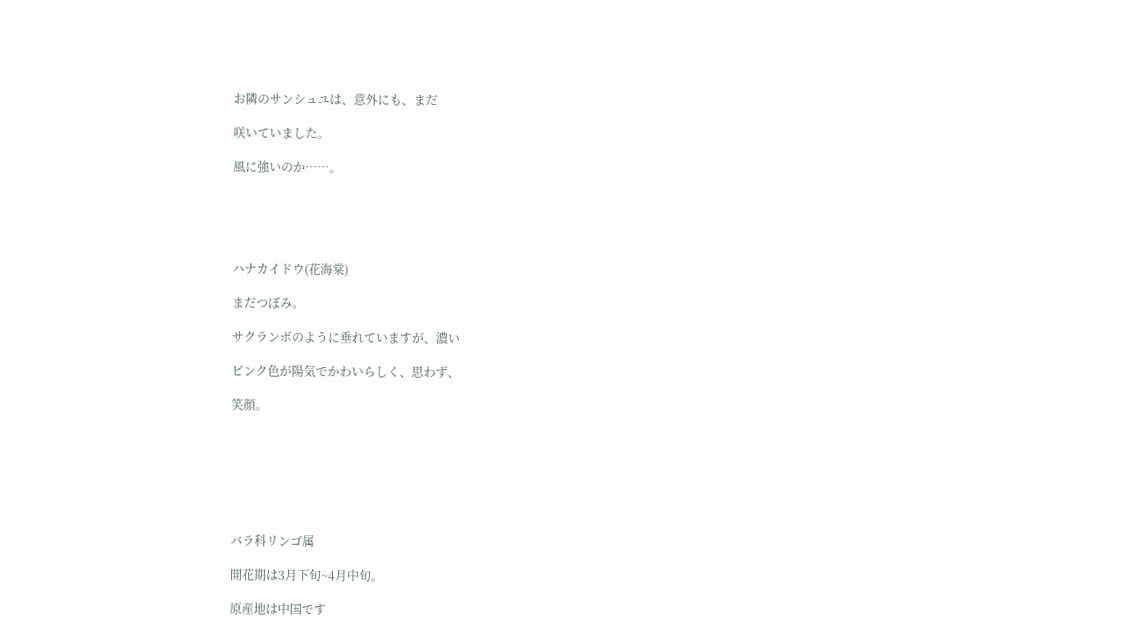お隣のサンシュユは、意外にも、まだ

咲いていました。

風に強いのか……。





ハナカイドウ(花海棠)

まだつぼみ。

サクランボのように垂れていますが、濃い

ピンク色が陽気でかわいらしく、思わず、

笑顔。







バラ科リンゴ属

開花期は3月下旬~4月中旬。

原産地は中国です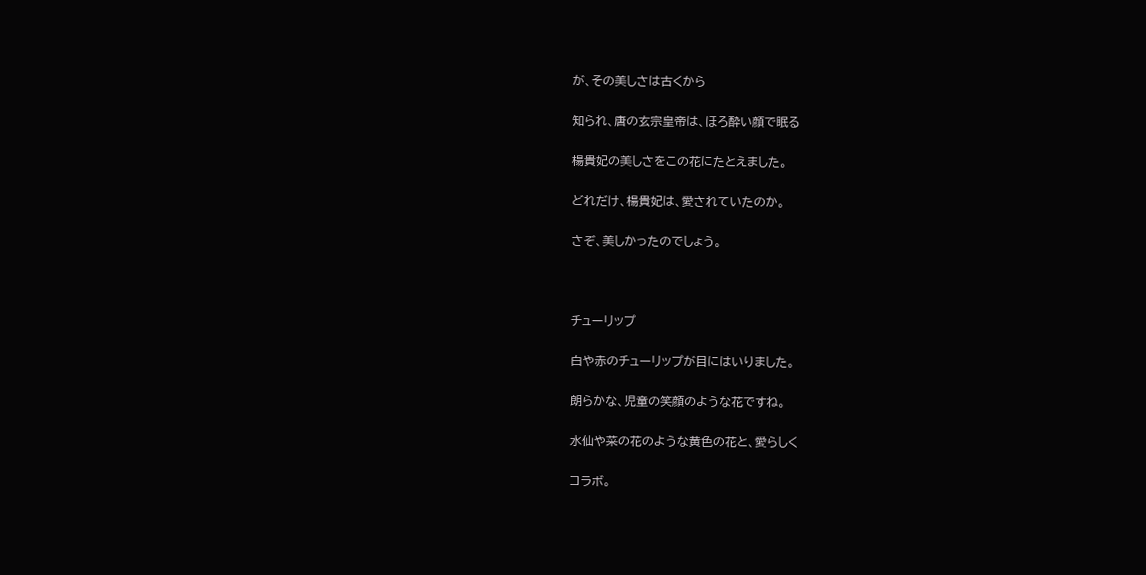が、その美しさは古くから

知られ、唐の玄宗皇帝は、ほろ酔い顔で眠る

楊貴妃の美しさをこの花にたとえました。

どれだけ、楊貴妃は、愛されていたのか。

さぞ、美しかったのでしょう。



チューリップ

白や赤のチューリップが目にはいりました。

朗らかな、児童の笑顔のような花ですね。

水仙や菜の花のような黄色の花と、愛らしく

コラボ。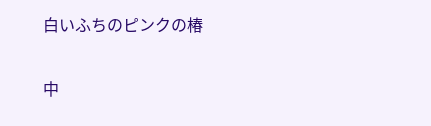白いふちのピンクの椿

中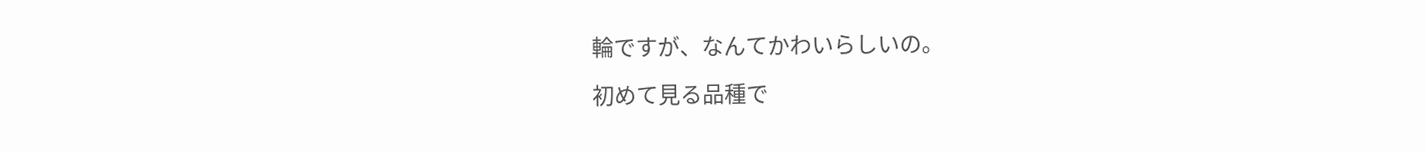輪ですが、なんてかわいらしいの。

初めて見る品種で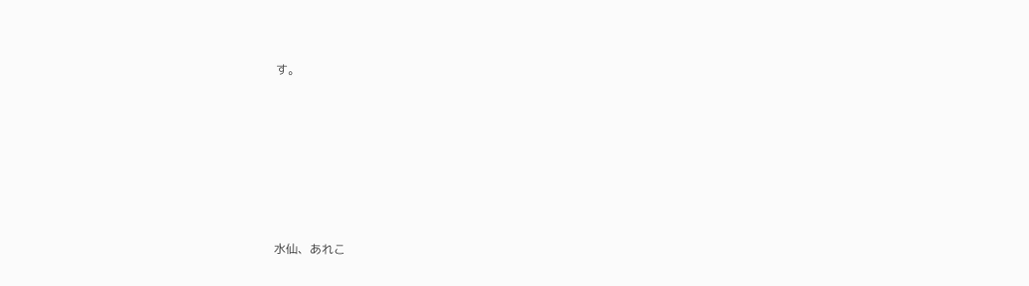す。







水仙、あれこ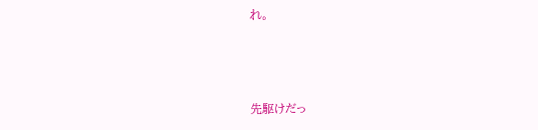れ。



先駆けだっ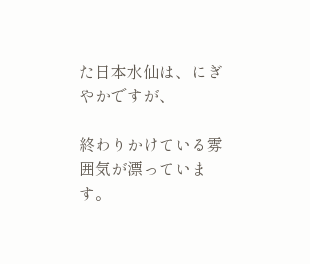た日本水仙は、にぎやかですが、

終わりかけている雰囲気が漂っています。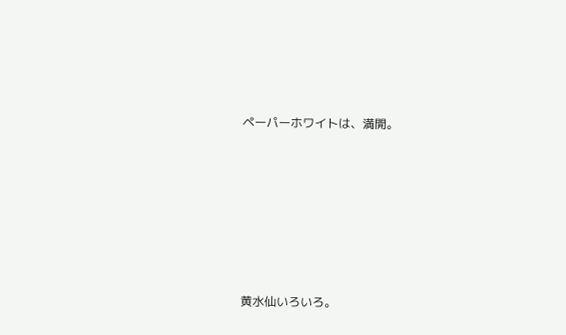ペーパーホワイトは、満開。







黄水仙いろいろ。